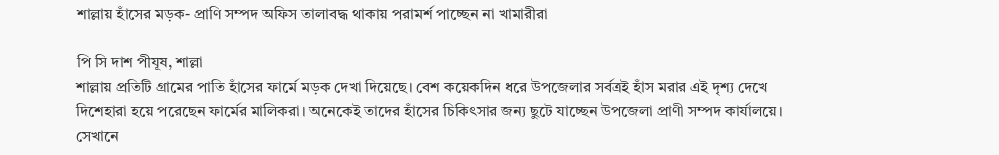শাল্লায় হাঁসের মড়ক- প্রাণি সম্পদ অফিস তালাবদ্ধ থাকায় পরামর্শ পাচ্ছেন না খামারীরা

পি সি দাশ পীযূষ, শাল্লা
শাল্লায় প্রতিটি গ্রামের পাতি হাঁসের ফার্মে মড়ক দেখা দিয়েছে। বেশ কয়েকদিন ধরে উপজেলার সর্বত্রই হাঁস মরার এই দৃশ্য দেখে দিশেহারা হয়ে পরেছেন ফার্মের মালিকরা। অনেকেই তাদের হাঁসের চিকিৎসার জন্য ছুটে যাচ্ছেন উপজেলা প্রাণী সম্পদ কার্যালয়ে। সেখানে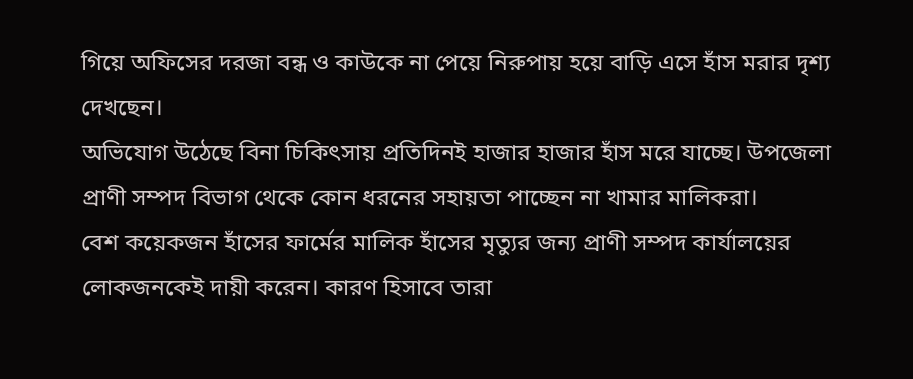গিয়ে অফিসের দরজা বন্ধ ও কাউকে না পেয়ে নিরুপায় হয়ে বাড়ি এসে হাঁস মরার দৃশ্য দেখছেন।
অভিযোগ উঠেছে বিনা চিকিৎসায় প্রতিদিনই হাজার হাজার হাঁস মরে যাচ্ছে। উপজেলা প্রাণী সম্পদ বিভাগ থেকে কোন ধরনের সহায়তা পাচ্ছেন না খামার মালিকরা।
বেশ কয়েকজন হাঁসের ফার্মের মালিক হাঁসের মৃত্যুর জন্য প্রাণী সম্পদ কার্যালয়ের লোকজনকেই দায়ী করেন। কারণ হিসাবে তারা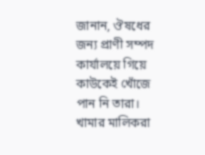জানান, ঔষধের জন্য প্রাণী সম্পদ কার্যালয়ে গিয়ে কাউকেই খোঁজে পান নি তারা।
খামার মালিকরা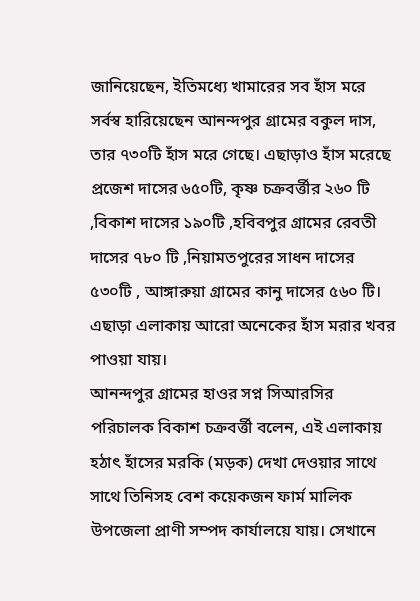জানিয়েছেন, ইতিমধ্যে খামারের সব হাঁস মরে সর্বস্ব হারিয়েছেন আনন্দপুর গ্রামের বকুল দাস, তার ৭৩০টি হাঁস মরে গেছে। এছাড়াও হাঁস মরেছে প্রজেশ দাসের ৬৫০টি, কৃষ্ণ চক্রবর্ত্তীর ২৬০ টি ,বিকাশ দাসের ১৯০টি ,হবিবপুর গ্রামের রেবতী দাসের ৭৮০ টি ,নিয়ামতপুরের সাধন দাসের ৫৩০টি , আঙ্গারুয়া গ্রামের কানু দাসের ৫৬০ টি। এছাড়া এলাকায় আরো অনেকের হাঁস মরার খবর পাওয়া যায়।
আনন্দপুর গ্রামের হাওর সপ্ন সিআরসির পরিচালক বিকাশ চক্রবর্ত্তী বলেন, এই এলাকায় হঠাৎ হাঁসের মরকি (মড়ক) দেখা দেওয়ার সাথে সাথে তিনিসহ বেশ কয়েকজন ফার্ম মালিক উপজেলা প্রাণী সম্পদ কার্যালয়ে যায়। সেখানে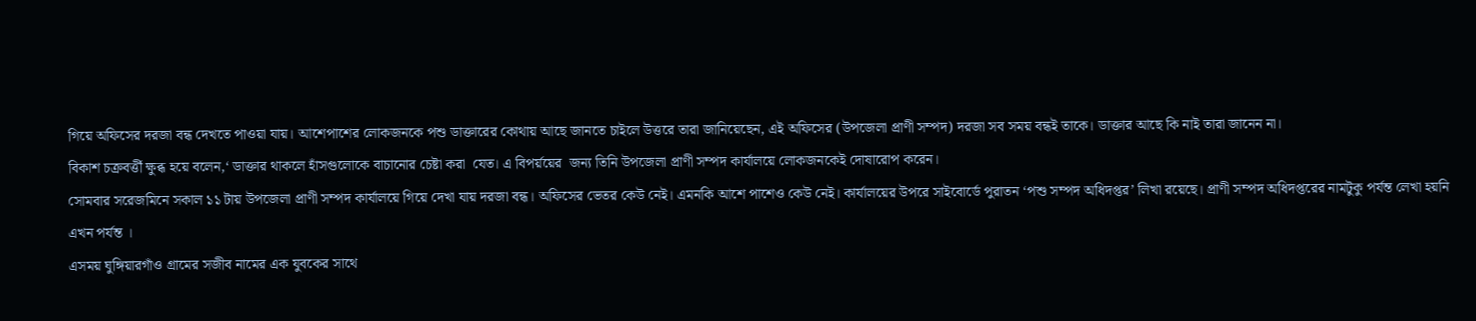গিয়ে অফিসের দরজা বন্ধ দেখতে পাওয়া যায়। আশেপাশের লোকজনকে পশু ডাক্তারের কোথায় আছে জানতে চাইলে উত্তরে তারা জানিয়েছেন, এই অফিসের (উপজেলা প্রাণী সম্পদ) দরজা সব সময় বন্ধই তাকে। ডাক্তার আছে কি নাই তারা জানেন না।
বিকাশ চক্রবর্ত্তী ক্ষুব্ধ হয়ে বলেন,‘ ডাক্তার থাকলে হাঁসগুলোকে বাচানোর চেষ্টা করা  যেত। এ বিপর্য়য়ের  জন্য তিনি উপজেলা প্রাণী সম্পদ কার্যালয়ে লোকজনকেই দোষারোপ করেন।
সোমবার সরেজমিনে সকাল ১১ টায় উপজেলা প্রাণী সম্পদ কার্যালয়ে গিয়ে দেখা যায় দরজা বন্ধ। অফিসের ভেতর কেউ নেই। এমনকি আশে পাশেও কেউ নেই। কার্যালয়ের উপরে সাইবোর্ডে পুরাতন ‘পশু সম্পদ অধিদপ্তর’ লিখা রয়েছে। প্রাণী সম্পদ অধিদপ্তরের নামটুকু পর্যন্ত লেখা হয়নি এখন পর্যন্ত ।
এসময় ঘুঙ্গিয়ারগাঁও গ্রামের সজীব নামের এক যুবকের সাথে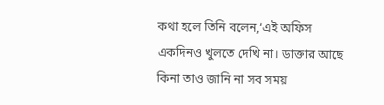কথা হলে তিনি বলেন,‘এই অফিস একদিনও খুলতে দেখি না। ডাক্তার আছে কিনা তাও জানি না সব সময়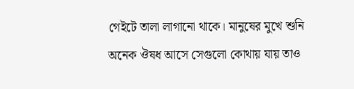গেইটে তালা লাগানো থাকে। মানুষের মুখে শুনি অনেক ঔষধ আসে সেগুলো কোথায় যায় তাও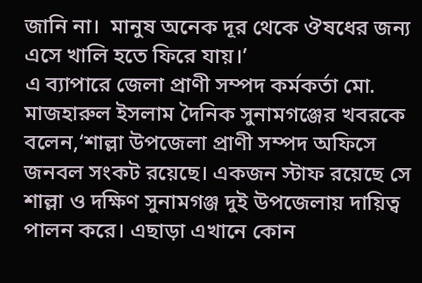জানি না।  মানুষ অনেক দূর থেকে ঔষধের জন্য এসে খালি হতে ফিরে যায়।’
এ ব্যাপারে জেলা প্রাণী সম্পদ কর্মকর্তা মো. মাজহারুল ইসলাম দৈনিক সুনামগঞ্জের খবরকে বলেন,‘শাল্লা উপজেলা প্রাণী সম্পদ অফিসে জনবল সংকট রয়েছে। একজন স্টাফ রয়েছে সে শাল্লা ও দক্ষিণ সুনামগঞ্জ দুই উপজেলায় দায়িত্ব পালন করে। এছাড়া এখানে কোন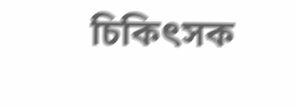চিকিৎসক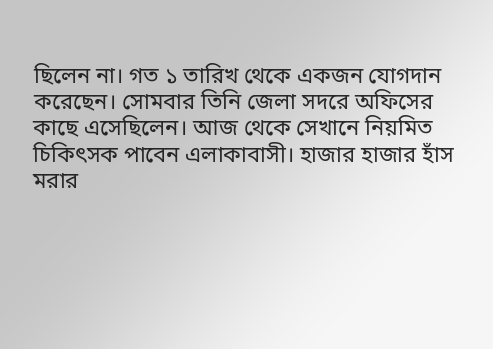ছিলেন না। গত ১ তারিখ থেকে একজন যোগদান করেছেন। সোমবার তিনি জেলা সদরে অফিসের কাছে এসেছিলেন। আজ থেকে সেখানে নিয়মিত চিকিৎসক পাবেন এলাকাবাসী। হাজার হাজার হাঁস মরার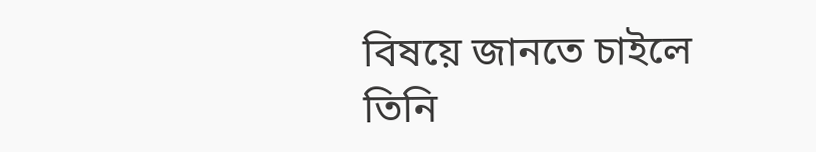বিষয়ে জানতে চাইলে তিনি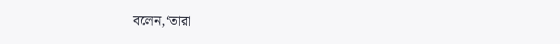বলেন,‘তারা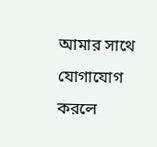আমার সাথে যোগাযোগ করলে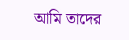আমি তাদের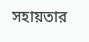সহায়তার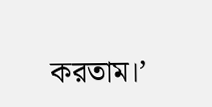করতাম।’